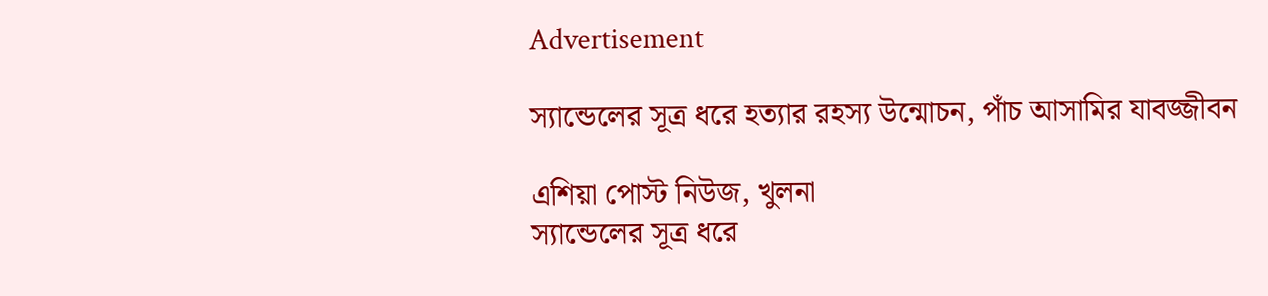Advertisement

স্যান্ডেলের সূত্র ধরে হত্যার রহস্য উন্মোচন, পাঁচ আসামির যাবজ্জীবন

এশিয়া পোস্ট নিউজ, খুলনা
স্যান্ডেলের সূত্র ধরে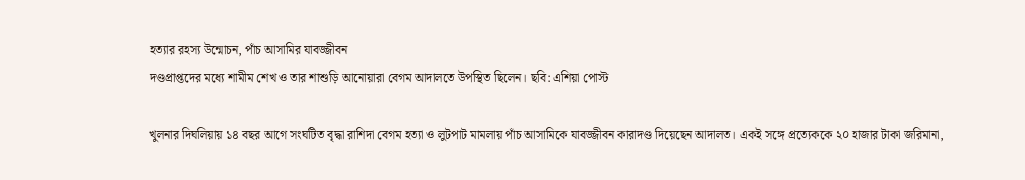হত্যার রহস্য উন্মোচন, পাঁচ আসামির যাবজ্জীবন
দণ্ডপ্রাপ্তদের মধ্যে শামীম শেখ ও তার শাশুড়ি আনোয়ারা বেগম আদালতে উপস্থিত ছিলেন। ছবি: এশিয়া পোস্ট

খুলনার দিঘলিয়ায় ১৪ বছর আগে সংঘটিত বৃদ্ধা রাশিদা বেগম হত্যা ও লুটপাট মামলায় পাঁচ আসামিকে যাবজ্জীবন কারাদণ্ড দিয়েছেন আদালত। একই সঙ্গে প্রত্যেককে ২০ হাজার টাকা জরিমানা,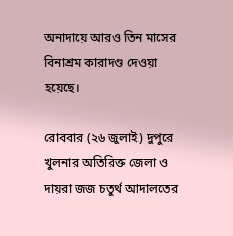অনাদায়ে আরও তিন মাসের বিনাশ্রম কারাদণ্ড দেওয়া হয়েছে।

রোববার (২৬ জুলাই) দুপুরে খুলনার অতিরিক্ত জেলা ও দায়রা জজ চতুর্থ আদালতের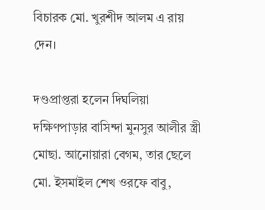বিচারক মো. খুরশীদ আলম এ রায় দেন।

দণ্ডপ্রাপ্তরা হলেন দিঘলিয়া দক্ষিণপাড়ার বাসিন্দা মুনসুর আলীর স্ত্রী মোছা. আনোয়ারা বেগম, তার ছেলে মো. ইসমাইল শেখ ওরফে বাবু,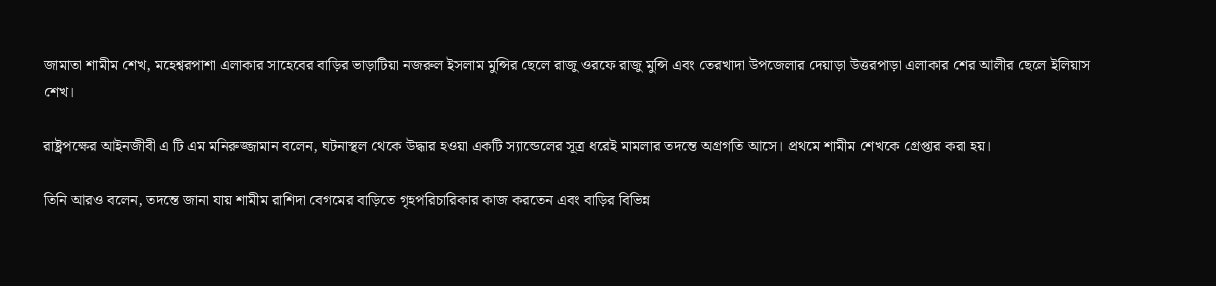জামাতা শামীম শেখ, মহেশ্বরপাশা এলাকার সাহেবের বাড়ির ভাড়াটিয়া নজরুল ইসলাম মুন্সির ছেলে রাজু ওরফে রাজু মুন্সি এবং তেরখাদা উপজেলার দেয়াড়া উত্তরপাড়া এলাকার শের আলীর ছেলে ইলিয়াস শেখ।

রাষ্ট্রপক্ষের আইনজীবী এ টি এম মনিরুজ্জামান বলেন, ঘটনাস্থল থেকে উদ্ধার হওয়া একটি স্যান্ডেলের সূত্র ধরেই মামলার তদন্তে অগ্রগতি আসে। প্রথমে শামীম শেখকে গ্রেপ্তার করা হয়।

তিনি আরও বলেন, তদন্তে জানা যায় শামীম রাশিদা বেগমের বাড়িতে গৃহপরিচারিকার কাজ করতেন এবং বাড়ির বিভিন্ন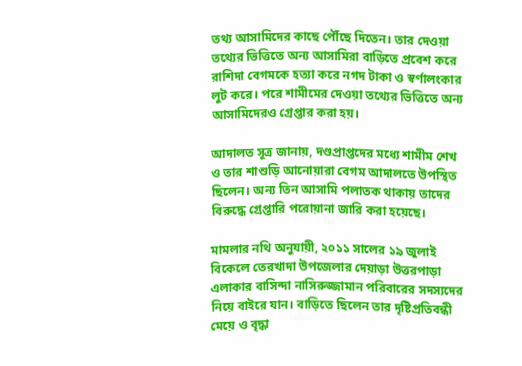তথ্য আসামিদের কাছে পৌঁছে দিতেন। তার দেওয়া তথ্যের ভিত্তিতে অন্য আসামিরা বাড়িতে প্রবেশ করে রাশিদা বেগমকে হত্যা করে নগদ টাকা ও স্বর্ণালংকার লুট করে। পরে শামীমের দেওয়া তথ্যের ভিত্তিতে অন্য আসামিদেরও গ্রেপ্তার করা হয়।

আদালত সূত্র জানায়, দণ্ডপ্রাপ্তদের মধ্যে শামীম শেখ ও তার শাশুড়ি আনোয়ারা বেগম আদালতে উপস্থিত ছিলেন। অন্য তিন আসামি পলাতক থাকায় তাদের বিরুদ্ধে গ্রেপ্তারি পরোয়ানা জারি করা হয়েছে।

মামলার নথি অনুযায়ী, ২০১১ সালের ১৯ জুলাই বিকেলে তেরখাদা উপজেলার দেয়াড়া উত্তরপাড়া এলাকার বাসিন্দা নাসিরুজ্জামান পরিবারের সদস্যদের নিয়ে বাইরে যান। বাড়িতে ছিলেন তার দৃষ্টিপ্রতিবন্ধী মেয়ে ও বৃদ্ধা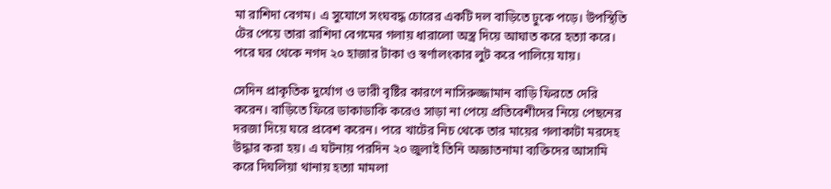মা রাশিদা বেগম। এ সুযোগে সংঘবদ্ধ চোরের একটি দল বাড়িতে ঢুকে পড়ে। উপস্থিতি টের পেয়ে তারা রাশিদা বেগমের গলায় ধারালো অস্ত্র দিয়ে আঘাত করে হত্যা করে। পরে ঘর থেকে নগদ ২০ হাজার টাকা ও স্বর্ণালংকার লুট করে পালিয়ে যায়।

সেদিন প্রাকৃতিক দুর্যোগ ও ভারী বৃষ্টির কারণে নাসিরুজ্জামান বাড়ি ফিরতে দেরি করেন। বাড়িতে ফিরে ডাকাডাকি করেও সাড়া না পেয়ে প্রতিবেশীদের নিয়ে পেছনের দরজা দিয়ে ঘরে প্রবেশ করেন। পরে খাটের নিচ থেকে তার মায়ের গলাকাটা মরদেহ উদ্ধার করা হয়। এ ঘটনায় পরদিন ২০ জুলাই তিনি অজ্ঞাতনামা ব্যক্তিদের আসামি করে দিঘলিয়া থানায় হত্যা মামলা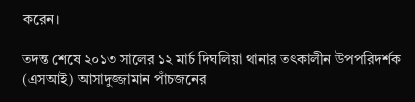করেন।

তদন্ত শেষে ২০১৩ সালের ১২ মার্চ দিঘলিয়া থানার তৎকালীন উপপরিদর্শক (এসআই) আসাদুজ্জামান পাঁচজনের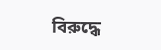বিরুদ্ধে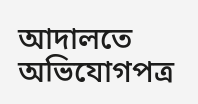আদালতে অভিযোগপত্র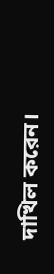দাখিল করেন।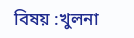বিষয় :খুলনা